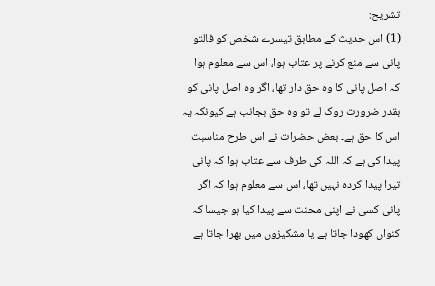تشریح:
(1) اس حدیث کے مطابق تیسرے شخص کو فالتو پانی سے منع کرنے پر عتاب ہوا، اس سے معلوم ہوا کہ اصل پانی کا وہ حق دار تھا، اگر وہ اصل پانی کو بقدر ضرورت روک لے تو وہ حق بجانب ہے کیونکہ یہ اس کا حق ہے۔ بعض حضرات نے اس طرح مناسبت پیدا کی ہے کہ اللہ کی طرف سے عتاب ہوا کہ پانی تیرا پیدا کردہ نہیں تھا، اس سے معلوم ہوا کہ اگر پانی کسی نے اپنی محنت سے پیدا کیا ہو جیسا کہ کنواں کھودا جاتا ہے یا مشکیزوں میں بھرا جاتا ہے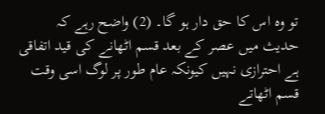تو وہ اس کا حق دار ہو گا۔ (2) واضح رہے کہ حدیث میں عصر کے بعد قسم اٹھانے کی قید اتفاقی ہے احترازی نہیں کیونکہ عام طور پر لوگ اسی وقت قسم اٹھاتے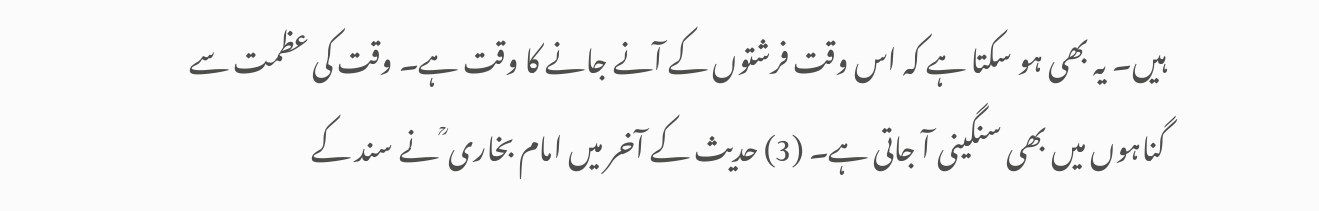ہیں۔ یہ بھی ہو سکتا ہے کہ اس وقت فرشتوں کے آنے جانے کا وقت ہے۔ وقت کی عظمت سے گناہوں میں بھی سنگینی آ جاتی ہے۔ (3) حدیث کے آخر میں امام بخاری ؒ نے سند کے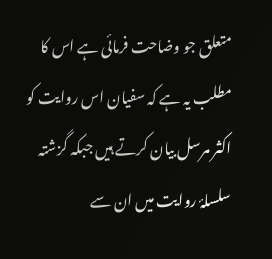متعلق جو وضاحت فرمائی ہے اس کا مطلب یہ ہے کہ سفیان اس روایت کو اکثر مرسل بیان کرتے ہیں جبکہ گزشتہ سلسلۂ روایت میں ان سے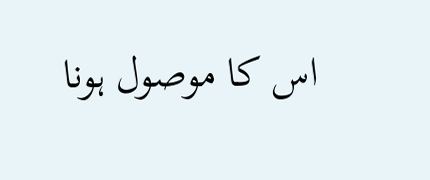اس کا موصول ہونا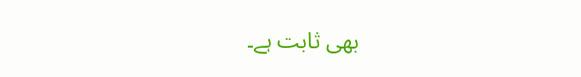بھی ثابت ہے۔